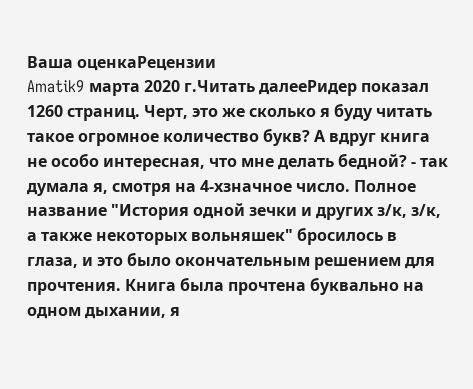Ваша оценкаРецензии
Amatik9 марта 2020 г.Читать далееРидер показал 1260 страниц. Черт, это же сколько я буду читать такое огромное количество букв? А вдруг книга не особо интересная, что мне делать бедной? - так думала я, смотря на 4-хзначное число. Полное название "История одной зечки и других з/к, з/к, а также некоторых вольняшек" бросилось в глаза, и это было окончательным решением для прочтения. Книга была прочтена буквально на одном дыхании, я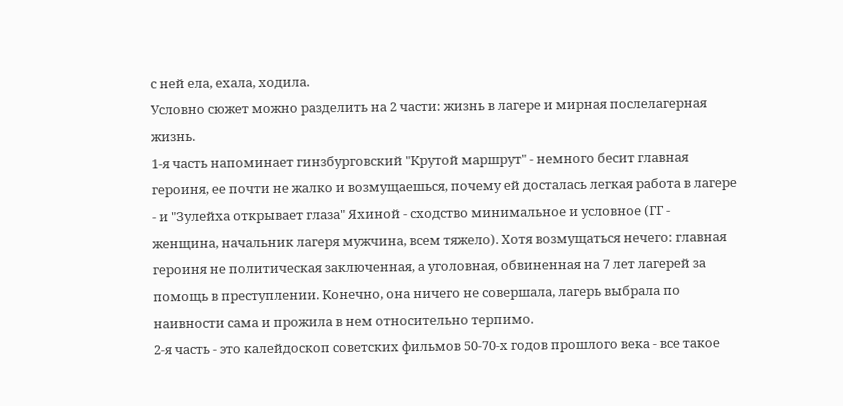с ней ела, ехала, ходила.
Условно сюжет можно разделить на 2 части: жизнь в лагере и мирная послелагерная жизнь.
1-я часть напоминает гинзбурговский "Крутой маршрут" - немного бесит главная героиня, ее почти не жалко и возмущаешься, почему ей досталась легкая работа в лагере - и "Зулейха открывает глаза" Яхиной - сходство минимальное и условное (ГГ - женщина, начальник лагеря мужчина, всем тяжело). Хотя возмущаться нечего: главная героиня не политическая заключенная, а уголовная, обвиненная на 7 лет лагерей за помощь в преступлении. Конечно, она ничего не совершала, лагерь выбрала по наивности сама и прожила в нем относительно терпимо.
2-я часть - это калейдоскоп советских фильмов 50-70-х годов прошлого века - все такое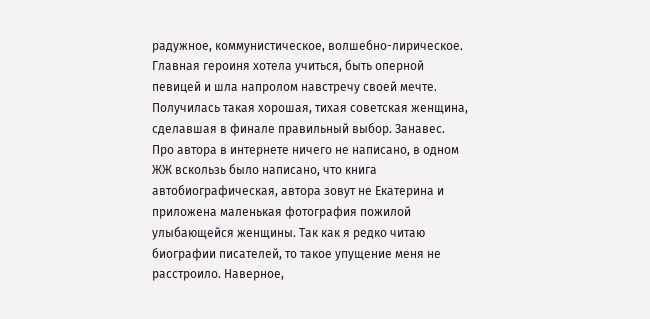радужное, коммунистическое, волшебно-лирическое. Главная героиня хотела учиться, быть оперной певицей и шла напролом навстречу своей мечте. Получилась такая хорошая, тихая советская женщина, сделавшая в финале правильный выбор. Занавес.
Про автора в интернете ничего не написано, в одном ЖЖ вскользь было написано, что книга автобиографическая, автора зовут не Екатерина и приложена маленькая фотография пожилой улыбающейся женщины. Так как я редко читаю биографии писателей, то такое упущение меня не расстроило. Наверное,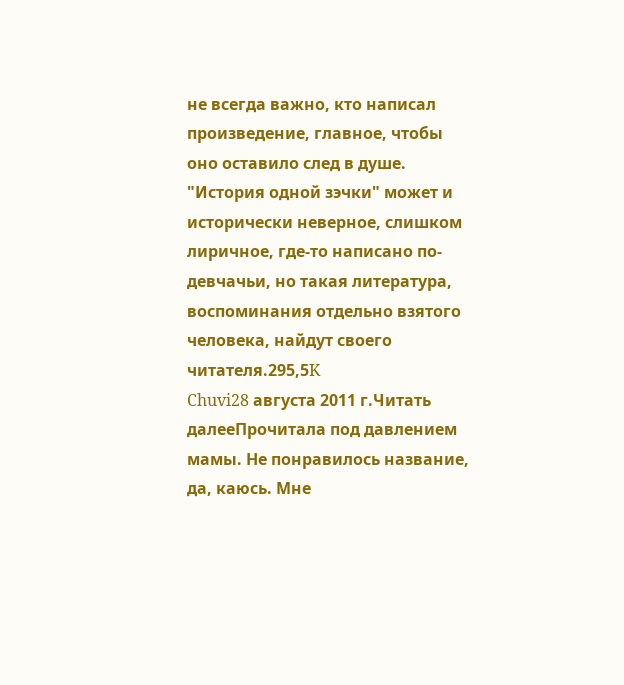не всегда важно, кто написал произведение, главное, чтобы оно оставило след в душе. "История одной зэчки" может и исторически неверное, слишком лиричное, где-то написано по-девчачьи, но такая литература, воспоминания отдельно взятого человека, найдут своего читателя.295,5K
Chuvi28 августа 2011 г.Читать далееПрочитала под давлением мамы. Не понравилось название, да, каюсь. Мне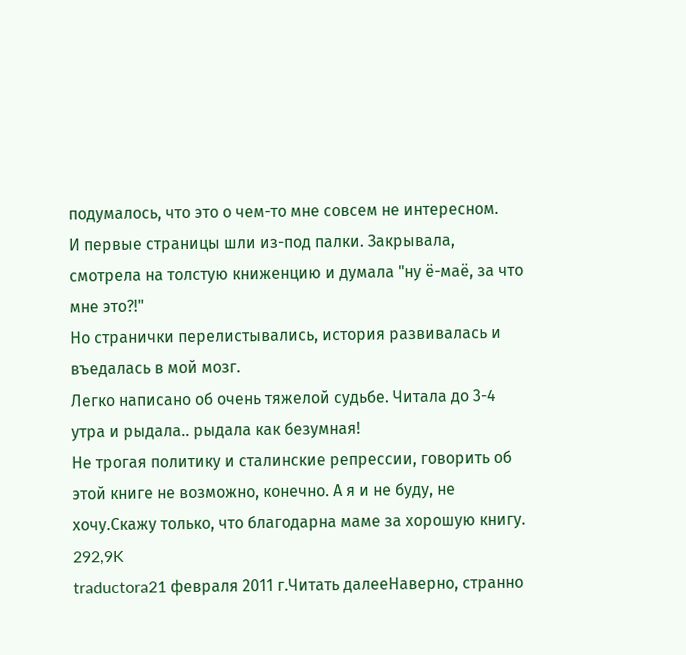подумалось, что это о чем-то мне совсем не интересном.
И первые страницы шли из-под палки. Закрывала, смотрела на толстую книженцию и думала "ну ё-маё, за что мне это?!"
Но странички перелистывались, история развивалась и въедалась в мой мозг.
Легко написано об очень тяжелой судьбе. Читала до 3-4 утра и рыдала.. рыдала как безумная!
Не трогая политику и сталинские репрессии, говорить об этой книге не возможно, конечно. А я и не буду, не хочу.Скажу только, что благодарна маме за хорошую книгу.
292,9K
traductora21 февраля 2011 г.Читать далееНаверно, странно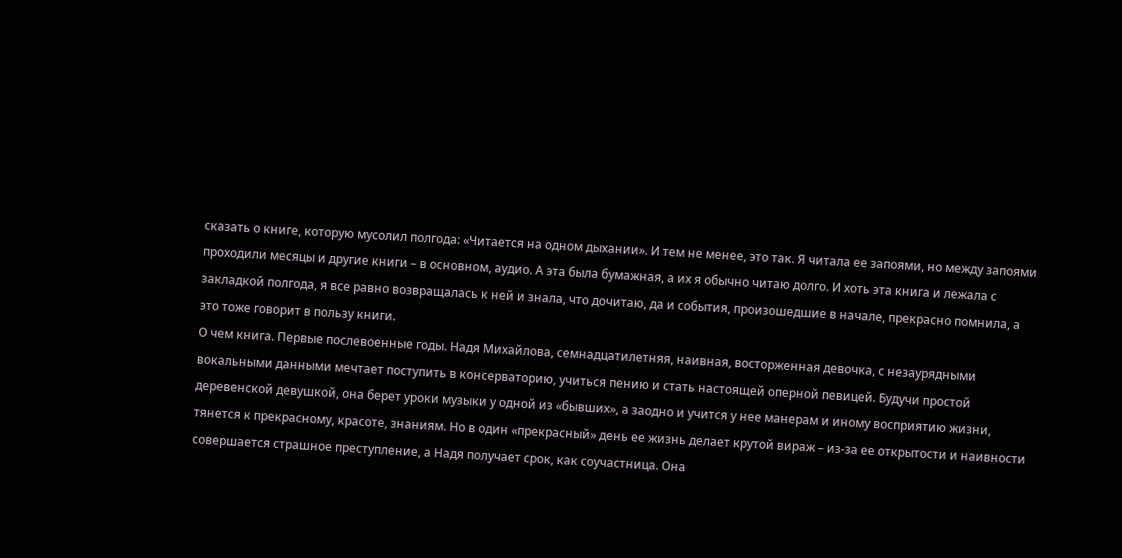сказать о книге, которую мусолил полгода: «Читается на одном дыхании». И тем не менее, это так. Я читала ее запоями, но между запоями проходили месяцы и другие книги – в основном, аудио. А эта была бумажная, а их я обычно читаю долго. И хоть эта книга и лежала с закладкой полгода, я все равно возвращалась к ней и знала, что дочитаю, да и события, произошедшие в начале, прекрасно помнила, а это тоже говорит в пользу книги.
О чем книга. Первые послевоенные годы. Надя Михайлова, семнадцатилетняя, наивная, восторженная девочка, с незаурядными вокальными данными мечтает поступить в консерваторию, учиться пению и стать настоящей оперной певицей. Будучи простой деревенской девушкой, она берет уроки музыки у одной из «бывших», а заодно и учится у нее манерам и иному восприятию жизни, тянется к прекрасному, красоте, знаниям. Но в один «прекрасный» день ее жизнь делает крутой вираж – из-за ее открытости и наивности совершается страшное преступление, а Надя получает срок, как соучастница. Она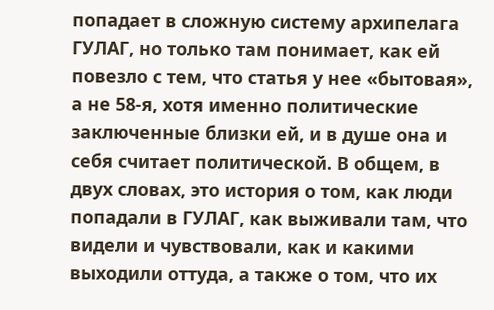попадает в сложную систему архипелага ГУЛАГ, но только там понимает, как ей повезло с тем, что статья у нее «бытовая», а не 58-я, хотя именно политические заключенные близки ей, и в душе она и себя считает политической. В общем, в двух словах, это история о том, как люди попадали в ГУЛАГ, как выживали там, что видели и чувствовали, как и какими выходили оттуда, а также о том, что их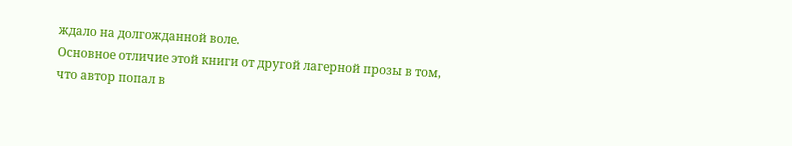ждало на долгожданной воле.
Основное отличие этой книги от другой лагерной прозы в том, что автор попал в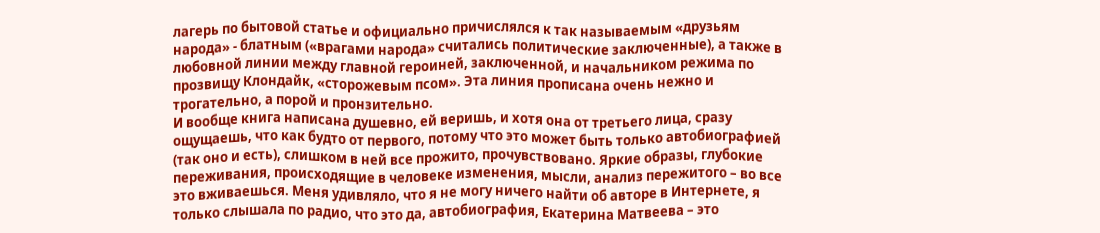лагерь по бытовой статье и официально причислялся к так называемым «друзьям народа» - блатным («врагами народа» считались политические заключенные), а также в любовной линии между главной героиней, заключенной, и начальником режима по прозвищу Клондайк, «сторожевым псом». Эта линия прописана очень нежно и трогательно, а порой и пронзительно.
И вообще книга написана душевно, ей веришь, и хотя она от третьего лица, сразу ощущаешь, что как будто от первого, потому что это может быть только автобиографией (так оно и есть), слишком в ней все прожито, прочувствовано. Яркие образы, глубокие переживания, происходящие в человеке изменения, мысли, анализ пережитого – во все это вживаешься. Меня удивляло, что я не могу ничего найти об авторе в Интернете, я только слышала по радио, что это да, автобиография, Екатерина Матвеева – это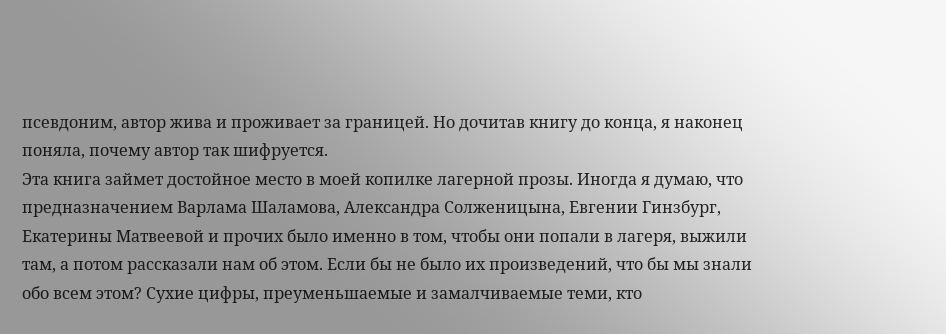псевдоним, автор жива и проживает за границей. Но дочитав книгу до конца, я наконец поняла, почему автор так шифруется.
Эта книга займет достойное место в моей копилке лагерной прозы. Иногда я думаю, что предназначением Варлама Шаламова, Александра Солженицына, Евгении Гинзбург, Екатерины Матвеевой и прочих было именно в том, чтобы они попали в лагеря, выжили там, а потом рассказали нам об этом. Если бы не было их произведений, что бы мы знали обо всем этом? Сухие цифры, преуменьшаемые и замалчиваемые теми, кто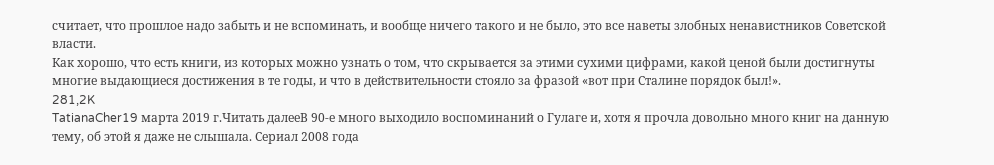считает, что прошлое надо забыть и не вспоминать, и вообще ничего такого и не было, это все наветы злобных ненавистников Советской власти.
Как хорошо, что есть книги, из которых можно узнать о том, что скрывается за этими сухими цифрами, какой ценой были достигнуты многие выдающиеся достижения в те годы, и что в действительности стояло за фразой «вот при Сталине порядок был!».
281,2K
TatianaCher19 марта 2019 г.Читать далееВ 90-е много выходило воспоминаний о Гулаге и, хотя я прочла довольно много книг на данную тему, об этой я даже не слышала. Сериал 2008 года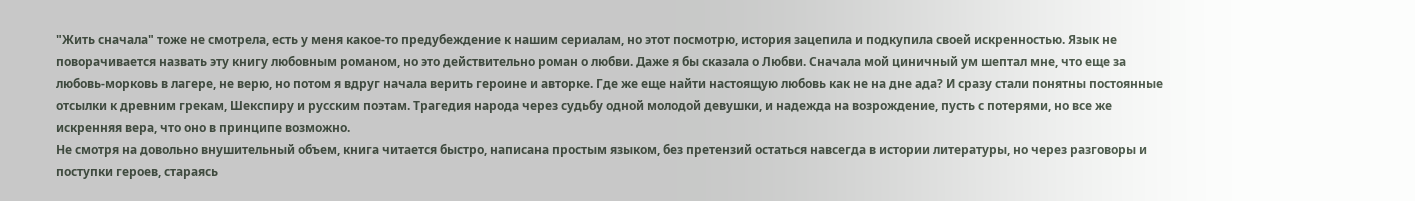"Жить сначала" тоже не смотрела, есть у меня какое-то предубеждение к нашим сериалам, но этот посмотрю, история зацепила и подкупила своей искренностью. Язык не поворачивается назвать эту книгу любовным романом, но это действительно роман о любви. Даже я бы сказала о Любви. Сначала мой циничный ум шептал мне, что еще за любовь-морковь в лагере, не верю, но потом я вдруг начала верить героине и авторке. Где же еще найти настоящую любовь как не на дне ада? И сразу стали понятны постоянные отсылки к древним грекам, Шекспиру и русским поэтам. Трагедия народа через судьбу одной молодой девушки, и надежда на возрождение, пусть с потерями, но все же искренняя вера, что оно в принципе возможно.
Не смотря на довольно внушительный объем, книга читается быстро, написана простым языком, без претензий остаться навсегда в истории литературы, но через разговоры и поступки героев, стараясь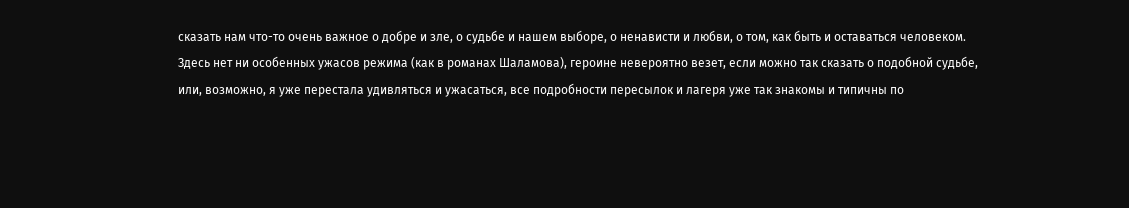сказать нам что-то очень важное о добре и зле, о судьбе и нашем выборе, о ненависти и любви, о том, как быть и оставаться человеком.
Здесь нет ни особенных ужасов режима (как в романах Шаламова), героине невероятно везет, если можно так сказать о подобной судьбе, или, возможно, я уже перестала удивляться и ужасаться, все подробности пересылок и лагеря уже так знакомы и типичны по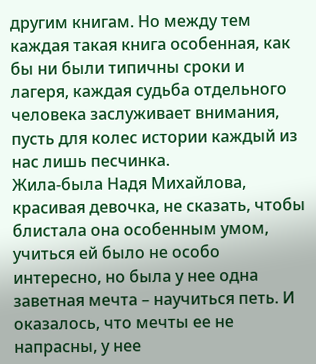другим книгам. Но между тем каждая такая книга особенная, как бы ни были типичны сроки и лагеря, каждая судьба отдельного человека заслуживает внимания, пусть для колес истории каждый из нас лишь песчинка.
Жила-была Надя Михайлова, красивая девочка, не сказать, чтобы блистала она особенным умом, учиться ей было не особо интересно, но была у нее одна заветная мечта – научиться петь. И оказалось, что мечты ее не напрасны, у нее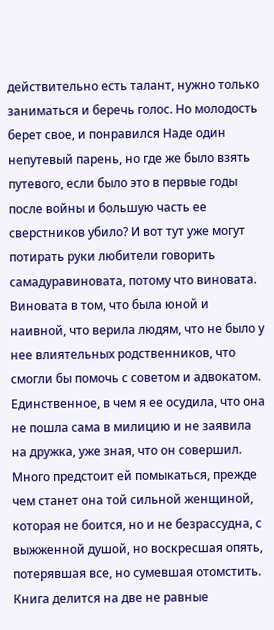действительно есть талант, нужно только заниматься и беречь голос. Но молодость берет свое, и понравился Наде один непутевый парень, но где же было взять путевого, если было это в первые годы после войны и большую часть ее сверстников убило? И вот тут уже могут потирать руки любители говорить самадуравиновата, потому что виновата. Виновата в том, что была юной и наивной, что верила людям, что не было у нее влиятельных родственников, что смогли бы помочь с советом и адвокатом. Единственное, в чем я ее осудила, что она не пошла сама в милицию и не заявила на дружка, уже зная, что он совершил.
Много предстоит ей помыкаться, прежде чем станет она той сильной женщиной, которая не боится, но и не безрассудна, с выжженной душой, но воскресшая опять, потерявшая все, но сумевшая отомстить. Книга делится на две не равные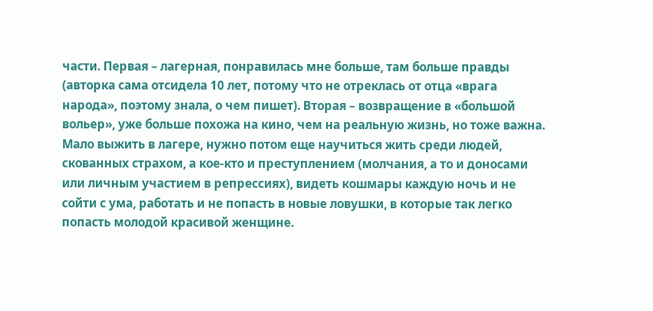части. Первая – лагерная, понравилась мне больше, там больше правды (авторка сама отсидела 10 лет, потому что не отреклась от отца «врага народа», поэтому знала, о чем пишет). Вторая – возвращение в «большой вольер», уже больше похожа на кино, чем на реальную жизнь, но тоже важна.
Мало выжить в лагере, нужно потом еще научиться жить среди людей, скованных страхом, а кое-кто и преступлением (молчания, а то и доносами или личным участием в репрессиях), видеть кошмары каждую ночь и не сойти с ума, работать и не попасть в новые ловушки, в которые так легко попасть молодой красивой женщине.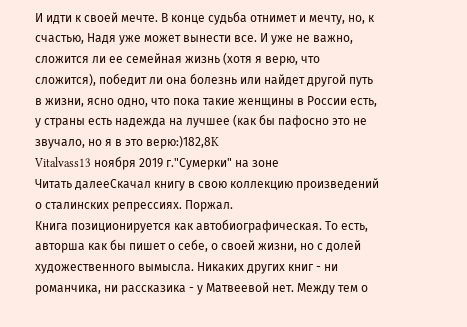И идти к своей мечте. В конце судьба отнимет и мечту, но, к счастью, Надя уже может вынести все. И уже не важно, сложится ли ее семейная жизнь (хотя я верю, что сложится), победит ли она болезнь или найдет другой путь в жизни, ясно одно, что пока такие женщины в России есть, у страны есть надежда на лучшее (как бы пафосно это не звучало, но я в это верю:)182,8K
Vitalvass13 ноября 2019 г."Сумерки" на зоне
Читать далееСкачал книгу в свою коллекцию произведений о сталинских репрессиях. Поржал.
Книга позиционируется как автобиографическая. То есть, авторша как бы пишет о себе, о своей жизни, но с долей художественного вымысла. Никаких других книг - ни романчика, ни рассказика - у Матвеевой нет. Между тем о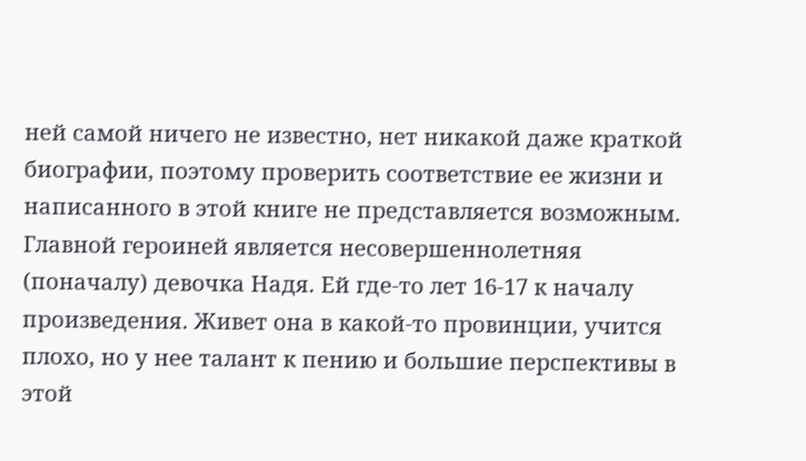ней самой ничего не известно, нет никакой даже краткой биографии, поэтому проверить соответствие ее жизни и написанного в этой книге не представляется возможным.
Главной героиней является несовершеннолетняя (поначалу) девочка Надя. Ей где-то лет 16-17 к началу произведения. Живет она в какой-то провинции, учится плохо, но у нее талант к пению и большие перспективы в этой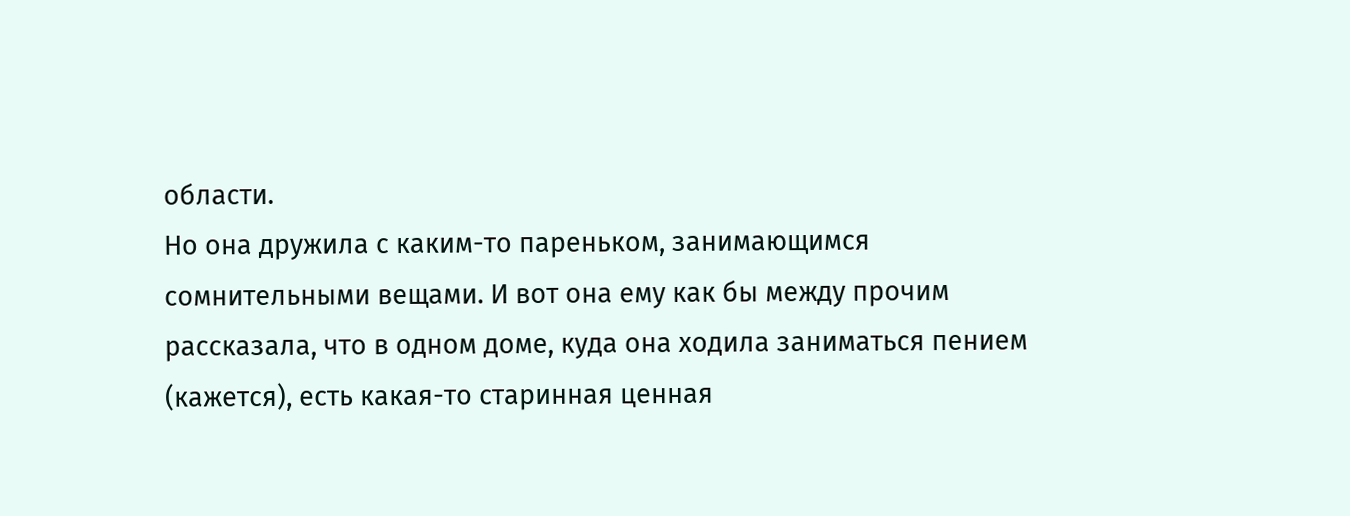области.
Но она дружила с каким-то пареньком, занимающимся сомнительными вещами. И вот она ему как бы между прочим рассказала, что в одном доме, куда она ходила заниматься пением (кажется), есть какая-то старинная ценная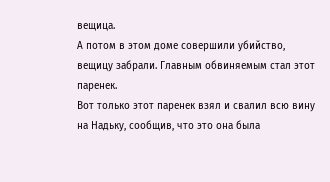вещица.
А потом в этом доме совершили убийство, вещицу забрали. Главным обвиняемым стал этот паренек.
Вот только этот паренек взял и свалил всю вину на Надьку, сообщив, что это она была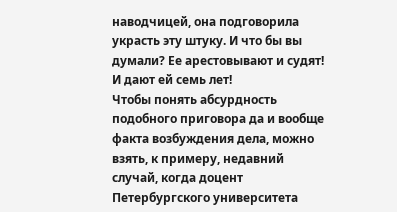наводчицей, она подговорила украсть эту штуку. И что бы вы думали? Ее арестовывают и судят! И дают ей семь лет!
Чтобы понять абсурдность подобного приговора да и вообще факта возбуждения дела, можно взять, к примеру, недавний случай, когда доцент Петербургского университета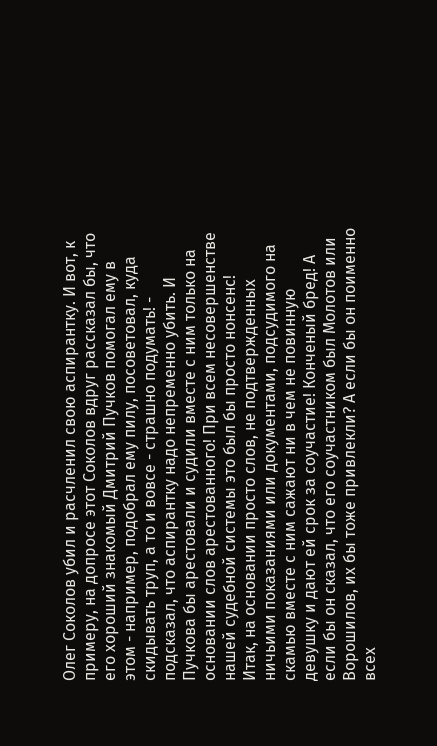Олег Соколов убил и расчленил свою аспирантку. И вот, к примеру, на допросе этот Соколов вдруг рассказал бы, что его хороший знакомый Дмитрий Пучков помогал ему в этом - например, подобрал ему пилу, посоветовал, куда скидывать труп, а то и вовсе - страшно подумать! - подсказал, что аспирантку надо непременно убить. И Пучкова бы арестовали и судили вместе с ним только на основании слов арестованного! При всем несовершенстве нашей судебной системы это был бы просто нонсенс!
Итак, на основании просто слов, не подтвержденных ничьими показаниями или документами, подсудимого на скамью вместе с ним сажают ни в чем не повинную девушку и дают ей срок за соучастие! Конченый бред! А если бы он сказал, что его соучастником был Молотов или Ворошилов, их бы тоже привлекли? А если бы он поименно всех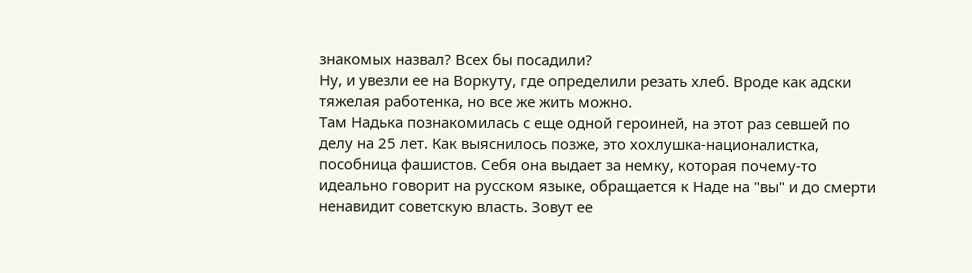знакомых назвал? Всех бы посадили?
Ну, и увезли ее на Воркуту, где определили резать хлеб. Вроде как адски тяжелая работенка, но все же жить можно.
Там Надька познакомилась с еще одной героиней, на этот раз севшей по делу на 25 лет. Как выяснилось позже, это хохлушка-националистка, пособница фашистов. Себя она выдает за немку, которая почему-то идеально говорит на русском языке, обращается к Наде на "вы" и до смерти ненавидит советскую власть. Зовут ее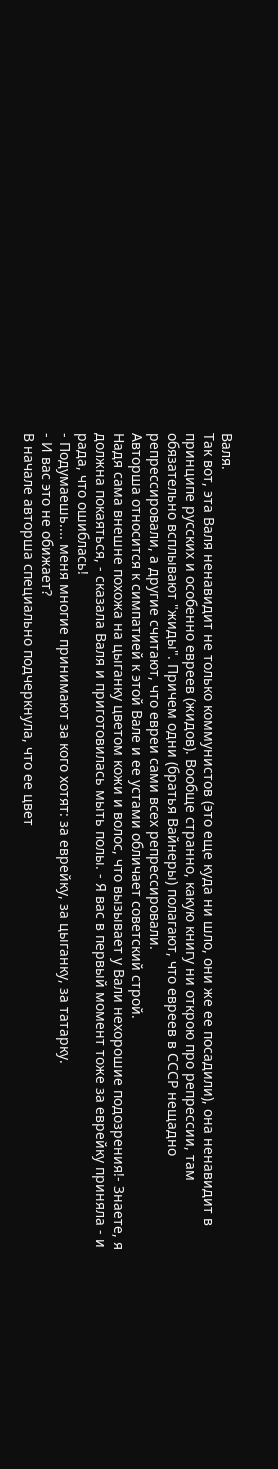Валя.
Так вот, эта Валя ненавидит не только коммунистов (это еще куда ни шло, они же ее посадили), она ненавидит в принципе русских и особенно евреев (жидов). Вообще странно, какую книгу ни открою про репрессии, там обязательно всплывают "жиды". Причем одни (братья Вайнеры) полагают, что евреев в СССР нещадно репрессировали, а другие считают, что евреи сами всех репрессировали.
Авторша относится к симпатией к этой Вале и ее устами обличает советский строй.
Надя сама внешне похожа на цыганку цветом кожи и волос, что вызывает у Вали нехорошие подозрения!- Знаете, я должна покаяться, - сказала Валя и приготовилась мыть полы. - Я вас в первый момент тоже за еврейку приняла - и рада, что ошиблась!
- Подумаешь.... меня многие принимают за кого хотят: за еврейку, за цыганку, за татарку.
- И вас это не обижает?
В начале авторша специально подчеркнула, что ее цвет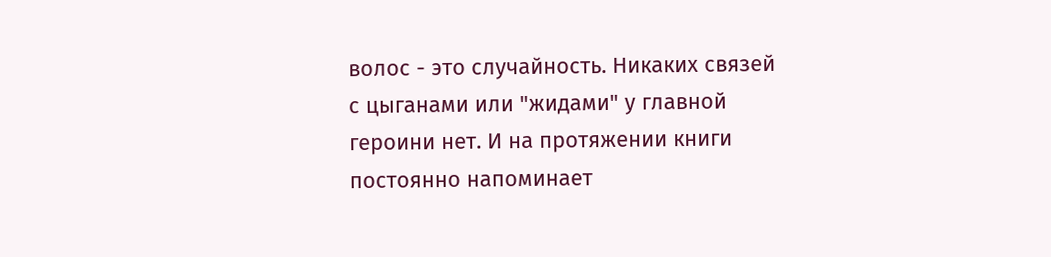волос - это случайность. Никаких связей с цыганами или "жидами" у главной героини нет. И на протяжении книги постоянно напоминает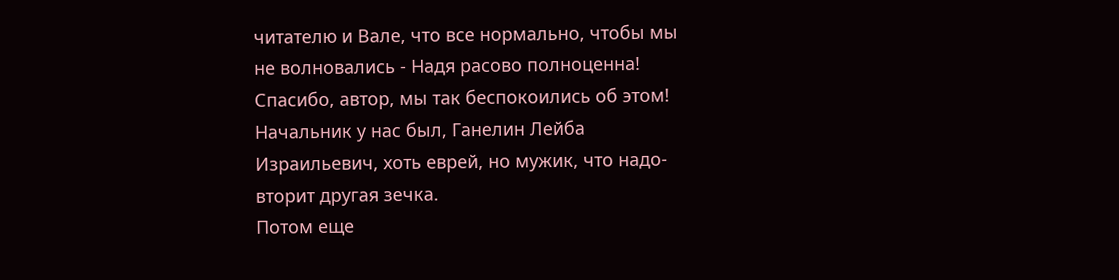читателю и Вале, что все нормально, чтобы мы не волновались - Надя расово полноценна! Спасибо, автор, мы так беспокоились об этом!
Начальник у нас был, Ганелин Лейба Израильевич, хоть еврей, но мужик, что надо- вторит другая зечка.
Потом еще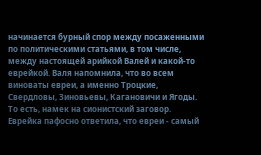начинается бурный спор между посаженными по политическими статьями, в том числе, между настоящей арийкой Валей и какой-то еврейкой. Валя напомнила, что во всем виноваты евреи, а именно Троцкие, Свердловы, Зиновьевы, Кагановичи и Ягоды. То есть, намек на сионистский заговор. Еврейка пафосно ответила, что евреи - самый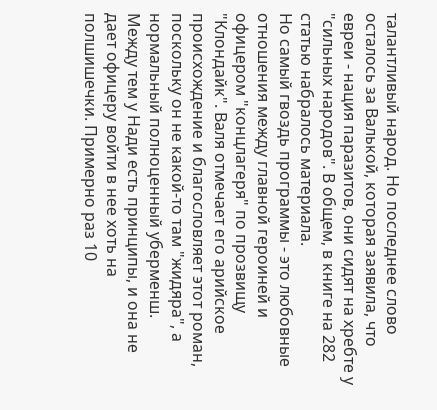талантливый народ. Но последнее слово осталось за Валькой, которая заявила, что евреи - нация паразитов, они сидят на хребте у "сильных народов". В общем, в книге на 282 статью набралось материала.
Но самый гвоздь программы - это любовные отношения между главной героиней и офицером "концлагеря" по прозвищу "Клондайк". Валя отмечает его арийское происхождение и благословляет этот роман, поскольку он не какой-то там "жидяра", а нормальный полноценный уберменш.
Между тем у Нади есть принципы, и она не дает офицеру войти в нее хоть на полшишечки. Примерно раз 10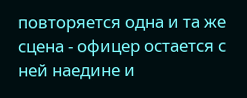повторяется одна и та же сцена - офицер остается с ней наедине и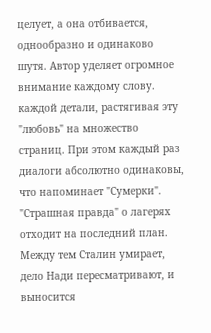целует, а она отбивается, однообразно и одинаково шутя. Автор уделяет огромное внимание каждому слову. каждой детали, растягивая эту "любовь" на множество страниц. При этом каждый раз диалоги абсолютно одинаковы, что напоминает "Сумерки". "Страшная правда" о лагерях отходит на последний план.
Между тем Сталин умирает, дело Нади пересматривают, и выносится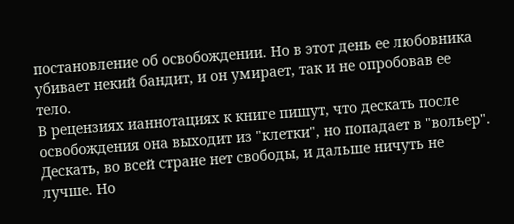постановление об освобождении. Но в этот день ее любовника убивает некий бандит, и он умирает, так и не опробовав ее тело.
В рецензиях ианнотациях к книге пишут, что дескать после освобождения она выходит из "клетки", но попадает в "вольер". Дескать, во всей стране нет свободы, и дальше ничуть не лучше. Но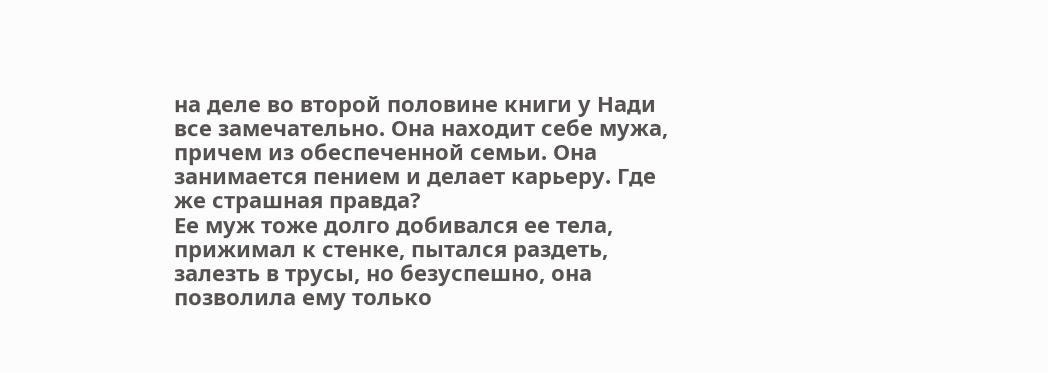на деле во второй половине книги у Нади все замечательно. Она находит себе мужа, причем из обеспеченной семьи. Она занимается пением и делает карьеру. Где же страшная правда?
Ее муж тоже долго добивался ее тела, прижимал к стенке, пытался раздеть, залезть в трусы, но безуспешно, она позволила ему только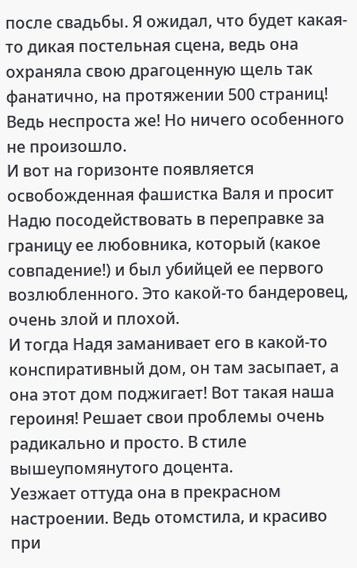после свадьбы. Я ожидал, что будет какая-то дикая постельная сцена, ведь она охраняла свою драгоценную щель так фанатично, на протяжении 500 страниц! Ведь неспроста же! Но ничего особенного не произошло.
И вот на горизонте появляется освобожденная фашистка Валя и просит Надю посодействовать в переправке за границу ее любовника, который (какое совпадение!) и был убийцей ее первого возлюбленного. Это какой-то бандеровец, очень злой и плохой.
И тогда Надя заманивает его в какой-то конспиративный дом, он там засыпает, а она этот дом поджигает! Вот такая наша героиня! Решает свои проблемы очень радикально и просто. В стиле вышеупомянутого доцента.
Уезжает оттуда она в прекрасном настроении. Ведь отомстила, и красиво при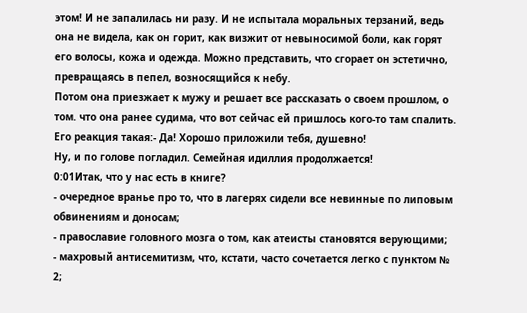этом! И не запалилась ни разу. И не испытала моральных терзаний, ведь она не видела, как он горит, как визжит от невыносимой боли, как горят его волосы, кожа и одежда. Можно представить, что сгорает он эстетично, превращаясь в пепел, возносящийся к небу.
Потом она приезжает к мужу и решает все рассказать о своем прошлом, о том. что она ранее судима, что вот сейчас ей пришлось кого-то там спалить. Его реакция такая:- Да! Хорошо приложили тебя, душевно!
Ну, и по голове погладил. Семейная идиллия продолжается!
0:01Итак, что у нас есть в книге?
- очередное вранье про то, что в лагерях сидели все невинные по липовым обвинениям и доносам;
- православие головного мозга о том, как атеисты становятся верующими;
- махровый антисемитизм, что, кстати, часто сочетается легко с пунктом № 2;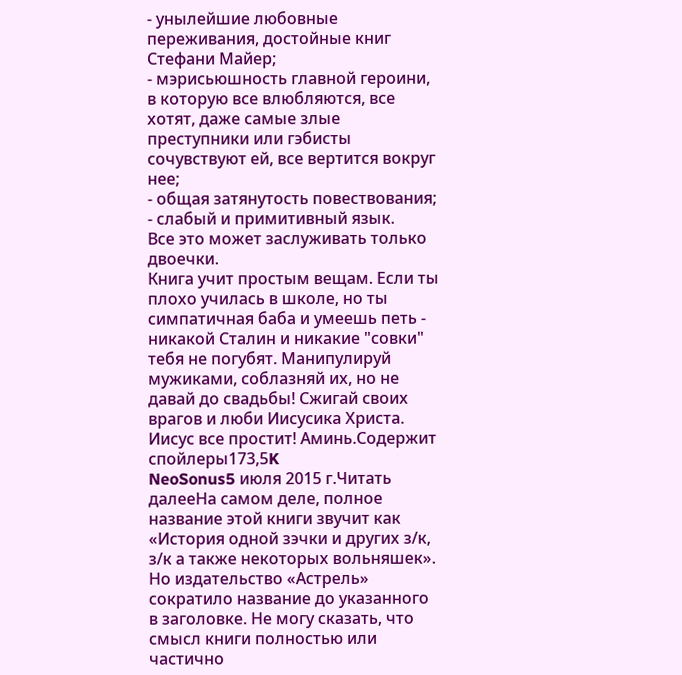- унылейшие любовные переживания, достойные книг Стефани Майер;
- мэрисьюшность главной героини, в которую все влюбляются, все хотят, даже самые злые преступники или гэбисты сочувствуют ей, все вертится вокруг нее;
- общая затянутость повествования;
- слабый и примитивный язык.
Все это может заслуживать только двоечки.
Книга учит простым вещам. Если ты плохо училась в школе, но ты симпатичная баба и умеешь петь - никакой Сталин и никакие "совки" тебя не погубят. Манипулируй мужиками, соблазняй их, но не давай до свадьбы! Сжигай своих врагов и люби Иисусика Христа. Иисус все простит! Аминь.Содержит спойлеры173,5K
NeoSonus5 июля 2015 г.Читать далееНа самом деле, полное название этой книги звучит как «История одной зэчки и других з/к, з/к а также некоторых вольняшек». Но издательство «Астрель» сократило название до указанного в заголовке. Не могу сказать, что смысл книги полностью или частично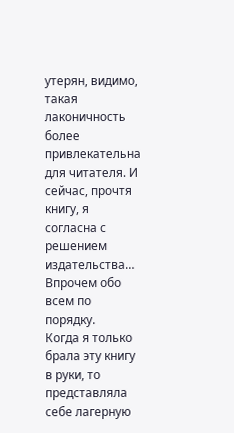утерян, видимо, такая лаконичность более привлекательна для читателя. И сейчас, прочтя книгу, я согласна с решением издательства… Впрочем обо всем по порядку.
Когда я только брала эту книгу в руки, то представляла себе лагерную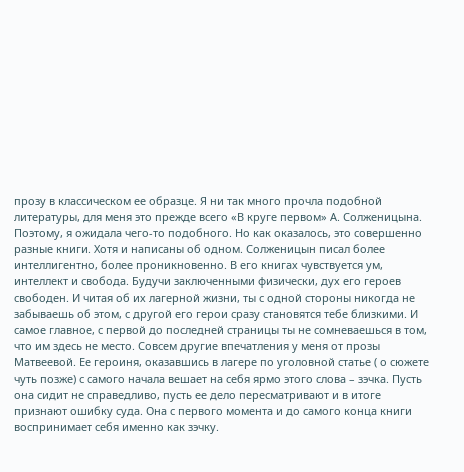прозу в классическом ее образце. Я ни так много прочла подобной литературы, для меня это прежде всего «В круге первом» А. Солженицына. Поэтому, я ожидала чего-то подобного. Но как оказалось, это совершенно разные книги. Хотя и написаны об одном. Солженицын писал более интеллигентно, более проникновенно. В его книгах чувствуется ум, интеллект и свобода. Будучи заключенными физически, дух его героев свободен. И читая об их лагерной жизни, ты с одной стороны никогда не забываешь об этом, с другой его герои сразу становятся тебе близкими. И самое главное, с первой до последней страницы ты не сомневаешься в том, что им здесь не место. Совсем другие впечатления у меня от прозы Матвеевой. Ее героиня, оказавшись в лагере по уголовной статье ( о сюжете чуть позже) с самого начала вешает на себя ярмо этого слова – зэчка. Пусть она сидит не справедливо, пусть ее дело пересматривают и в итоге признают ошибку суда. Она с первого момента и до самого конца книги воспринимает себя именно как зэчку.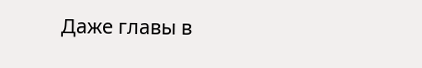Даже главы в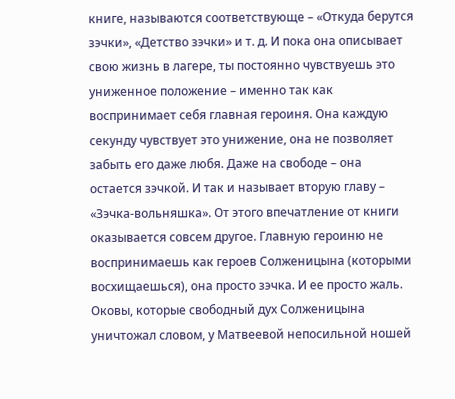книге, называются соответствующе – «Откуда берутся зэчки», «Детство зэчки» и т. д. И пока она описывает свою жизнь в лагере, ты постоянно чувствуешь это униженное положение – именно так как воспринимает себя главная героиня. Она каждую секунду чувствует это унижение, она не позволяет забыть его даже любя. Даже на свободе – она остается зэчкой. И так и называет вторую главу – «Зэчка-вольняшка». От этого впечатление от книги оказывается совсем другое. Главную героиню не воспринимаешь как героев Солженицына (которыми восхищаешься), она просто зэчка. И ее просто жаль. Оковы, которые свободный дух Солженицына уничтожал словом, у Матвеевой непосильной ношей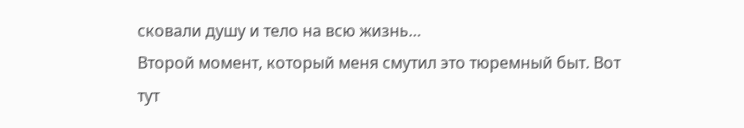сковали душу и тело на всю жизнь…
Второй момент, который меня смутил это тюремный быт. Вот тут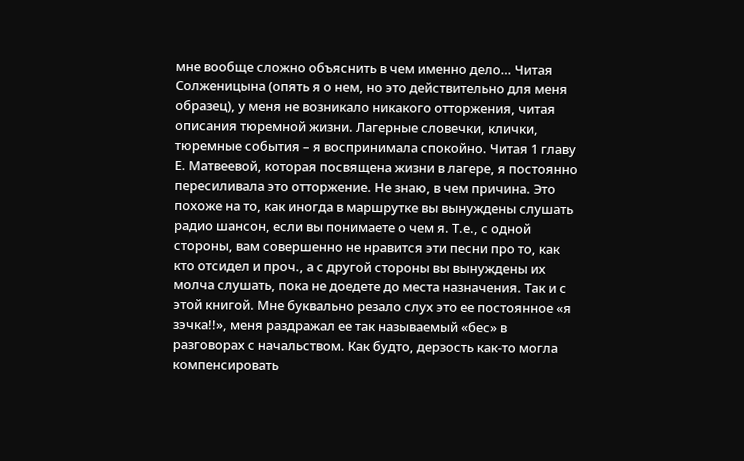мне вообще сложно объяснить в чем именно дело… Читая Солженицына (опять я о нем, но это действительно для меня образец), у меня не возникало никакого отторжения, читая описания тюремной жизни. Лагерные словечки, клички, тюремные события – я воспринимала спокойно. Читая 1 главу Е. Матвеевой, которая посвящена жизни в лагере, я постоянно пересиливала это отторжение. Не знаю, в чем причина. Это похоже на то, как иногда в маршрутке вы вынуждены слушать радио шансон, если вы понимаете о чем я. Т.е., с одной стороны, вам совершенно не нравится эти песни про то, как кто отсидел и проч., а с другой стороны вы вынуждены их молча слушать, пока не доедете до места назначения. Так и с этой книгой. Мне буквально резало слух это ее постоянное «я зэчка!!», меня раздражал ее так называемый «бес» в разговорах с начальством. Как будто, дерзость как-то могла компенсировать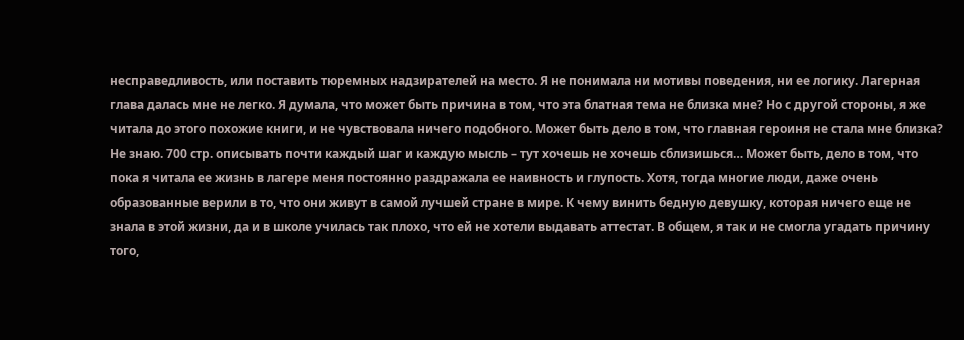несправедливость, или поставить тюремных надзирателей на место. Я не понимала ни мотивы поведения, ни ее логику. Лагерная глава далась мне не легко. Я думала, что может быть причина в том, что эта блатная тема не близка мне? Но с другой стороны, я же читала до этого похожие книги, и не чувствовала ничего подобного. Может быть дело в том, что главная героиня не стала мне близка? Не знаю. 700 стр. описывать почти каждый шаг и каждую мысль – тут хочешь не хочешь сблизишься… Может быть, дело в том, что пока я читала ее жизнь в лагере меня постоянно раздражала ее наивность и глупость. Хотя, тогда многие люди, даже очень образованные верили в то, что они живут в самой лучшей стране в мире. К чему винить бедную девушку, которая ничего еще не знала в этой жизни, да и в школе училась так плохо, что ей не хотели выдавать аттестат. В общем, я так и не смогла угадать причину того,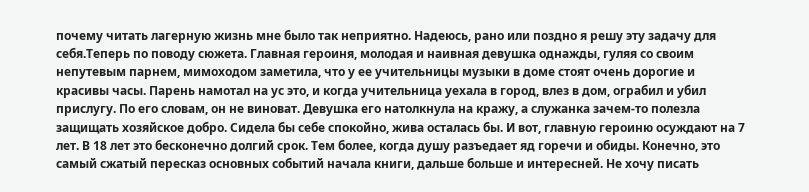почему читать лагерную жизнь мне было так неприятно. Надеюсь, рано или поздно я решу эту задачу для себя.Теперь по поводу сюжета. Главная героиня, молодая и наивная девушка однажды, гуляя со своим непутевым парнем, мимоходом заметила, что у ее учительницы музыки в доме стоят очень дорогие и красивы часы. Парень намотал на ус это, и когда учительница уехала в город, влез в дом, ограбил и убил прислугу. По его словам, он не виноват. Девушка его натолкнула на кражу, а служанка зачем-то полезла защищать хозяйское добро. Сидела бы себе спокойно, жива осталась бы. И вот, главную героиню осуждают на 7 лет. В 18 лет это бесконечно долгий срок. Тем более, когда душу разъедает яд горечи и обиды. Конечно, это самый сжатый пересказ основных событий начала книги, дальше больше и интересней. Не хочу писать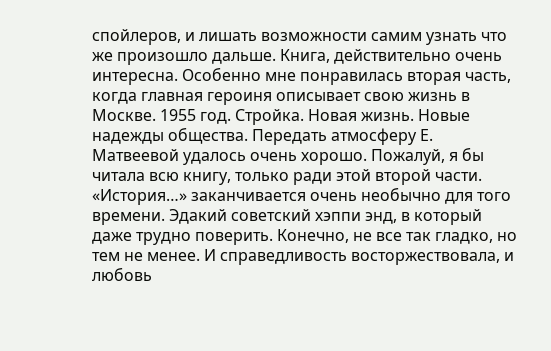спойлеров, и лишать возможности самим узнать что же произошло дальше. Книга, действительно очень интересна. Особенно мне понравилась вторая часть, когда главная героиня описывает свою жизнь в Москве. 1955 год. Стройка. Новая жизнь. Новые надежды общества. Передать атмосферу Е. Матвеевой удалось очень хорошо. Пожалуй, я бы читала всю книгу, только ради этой второй части. «История…» заканчивается очень необычно для того времени. Эдакий советский хэппи энд, в который даже трудно поверить. Конечно, не все так гладко, но тем не менее. И справедливость восторжествовала, и любовь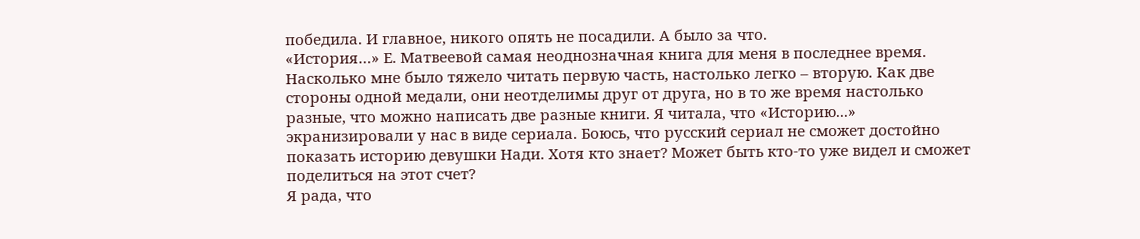победила. И главное, никого опять не посадили. А было за что.
«История…» Е. Матвеевой самая неоднозначная книга для меня в последнее время. Насколько мне было тяжело читать первую часть, настолько легко – вторую. Как две стороны одной медали, они неотделимы друг от друга, но в то же время настолько разные, что можно написать две разные книги. Я читала, что «Историю...» экранизировали у нас в виде сериала. Боюсь, что русский сериал не сможет достойно показать историю девушки Нади. Хотя кто знает? Может быть кто-то уже видел и сможет поделиться на этот счет?
Я рада, что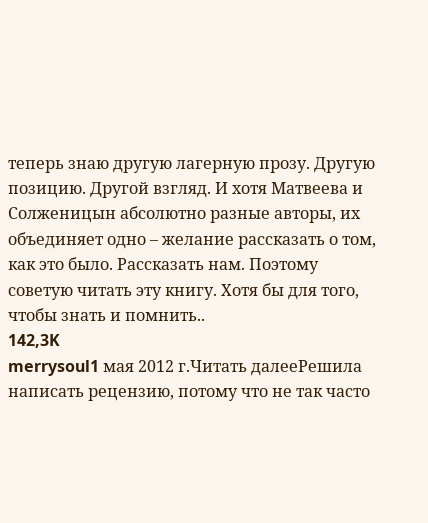теперь знаю другую лагерную прозу. Другую позицию. Другой взгляд. И хотя Матвеева и Солженицын абсолютно разные авторы, их объединяет одно – желание рассказать о том, как это было. Рассказать нам. Поэтому советую читать эту книгу. Хотя бы для того, чтобы знать и помнить..
142,3K
merrysoul1 мая 2012 г.Читать далееРешила написать рецензию, потому что не так часто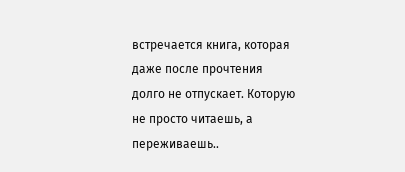встречается книга, которая даже после прочтения долго не отпускает. Которую не просто читаешь, а переживаешь..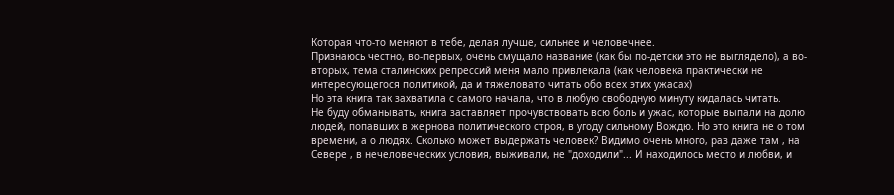Которая что-то меняют в тебе, делая лучше, сильнее и человечнее.
Признаюсь честно, во-первых, очень смущало название (как бы по-детски это не выглядело), а во-вторых, тема сталинских репрессий меня мало привлекала (как человека практически не интересующегося политикой, да и тяжеловато читать обо всех этих ужасах)
Но эта книга так захватила с самого начала, что в любую свободную минуту кидалась читать.
Не буду обманывать, книга заставляет прочувствовать всю боль и ужас, которые выпали на долю людей, попавших в жернова политического строя, в угоду сильному Вождю. Но это книга не о том времени, а о людях. Сколько может выдержать человек? Видимо очень много, раз даже там , на Севере , в нечеловеческих условия, выживали, не "доходили"... И находилось место и любви, и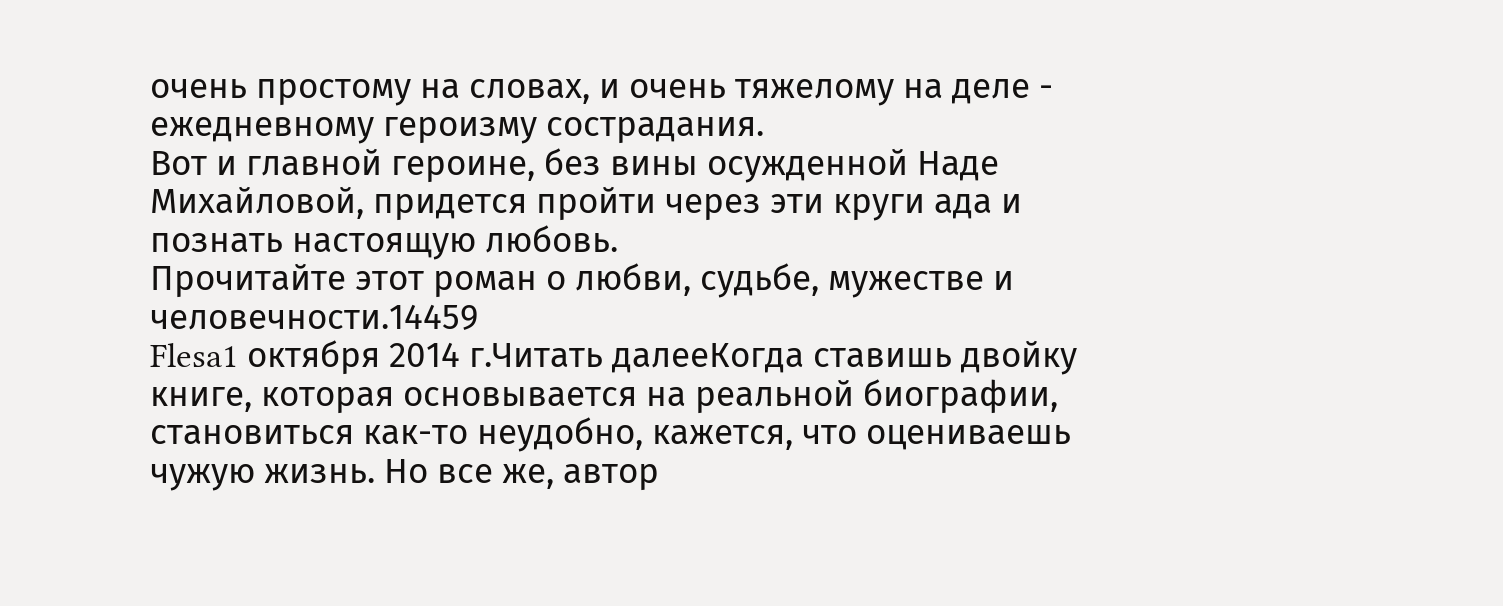очень простому на словах, и очень тяжелому на деле - ежедневному героизму сострадания.
Вот и главной героине, без вины осужденной Наде Михайловой, придется пройти через эти круги ада и познать настоящую любовь.
Прочитайте этот роман о любви, судьбе, мужестве и человечности.14459
Flesa1 октября 2014 г.Читать далееКогда ставишь двойку книге, которая основывается на реальной биографии, становиться как-то неудобно, кажется, что оцениваешь чужую жизнь. Но все же, автор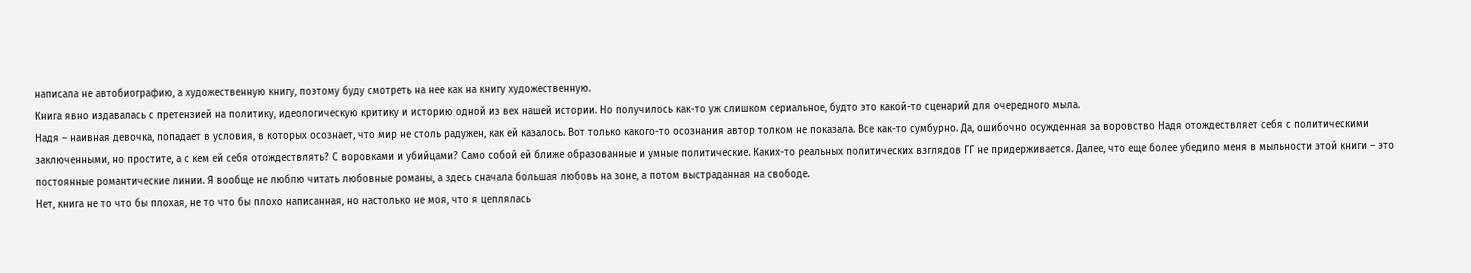написала не автобиографию, а художественную книгу, поэтому буду смотреть на нее как на книгу художественную.
Книга явно издавалась с претензией на политику, идеологическую критику и историю одной из вех нашей истории. Но получилось как-то уж слишком сериальное, будто это какой-то сценарий для очередного мыла.
Надя – наивная девочка, попадает в условия, в которых осознает, что мир не столь радужен, как ей казалось. Вот только какого-то осознания автор толком не показала. Все как-то сумбурно. Да, ошибочно осужденная за воровство Надя отождествляет себя с политическими заключенными, но простите, а с кем ей себя отождествлять? С воровками и убийцами? Само собой ей ближе образованные и умные политические. Каких-то реальных политических взглядов ГГ не придерживается. Далее, что еще более убедило меня в мыльности этой книги – это постоянные романтические линии. Я вообще не люблю читать любовные романы, а здесь сначала большая любовь на зоне, а потом выстраданная на свободе.
Нет, книга не то что бы плохая, не то что бы плохо написанная, но настолько не моя, что я цеплялась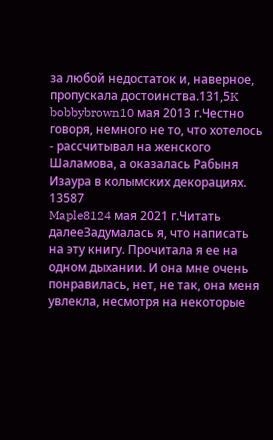за любой недостаток и, наверное, пропускала достоинства.131,5K
bobbybrown10 мая 2013 г.Честно говоря, немного не то, что хотелось - рассчитывал на женского Шаламова, а оказалась Рабыня Изаура в колымских декорациях.
13587
Maple8124 мая 2021 г.Читать далееЗадумалась я, что написать на эту книгу. Прочитала я ее на одном дыхании. И она мне очень понравилась, нет, не так, она меня увлекла, несмотря на некоторые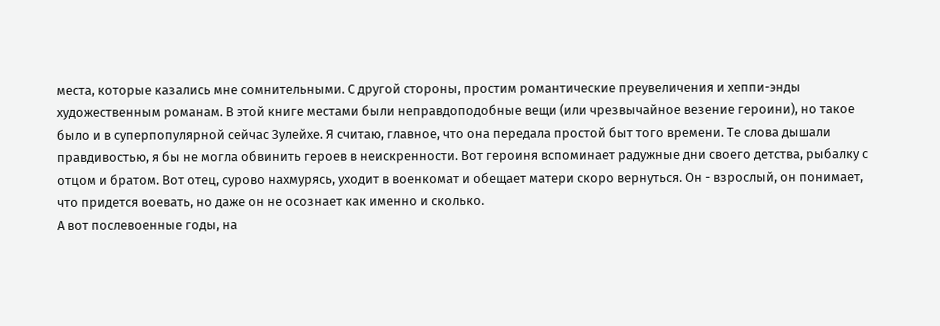места, которые казались мне сомнительными. С другой стороны, простим романтические преувеличения и хеппи-энды художественным романам. В этой книге местами были неправдоподобные вещи (или чрезвычайное везение героини), но такое было и в суперпопулярной сейчас Зулейхе. Я считаю, главное, что она передала простой быт того времени. Те слова дышали правдивостью, я бы не могла обвинить героев в неискренности. Вот героиня вспоминает радужные дни своего детства, рыбалку с отцом и братом. Вот отец, сурово нахмурясь, уходит в военкомат и обещает матери скоро вернуться. Он - взрослый, он понимает, что придется воевать, но даже он не осознает как именно и сколько.
А вот послевоенные годы, на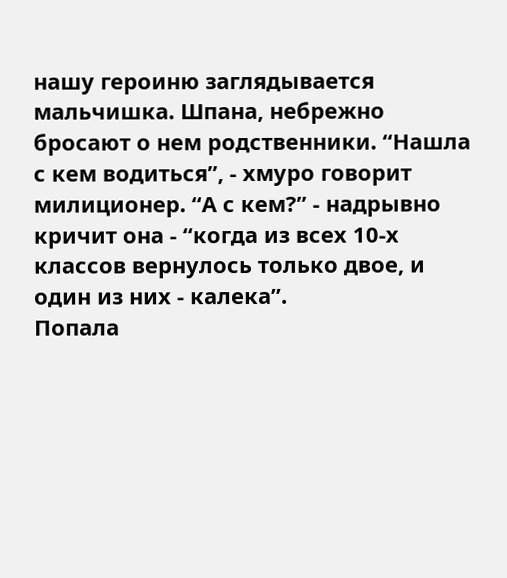нашу героиню заглядывается мальчишка. Шпана, небрежно бросают о нем родственники. “Нашла с кем водиться”, - хмуро говорит милиционер. “А с кем?” - надрывно кричит она - “когда из всех 10-х классов вернулось только двое, и один из них - калека”.
Попала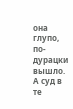она глупо, по-дурацки вышло. А суд в те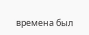времена был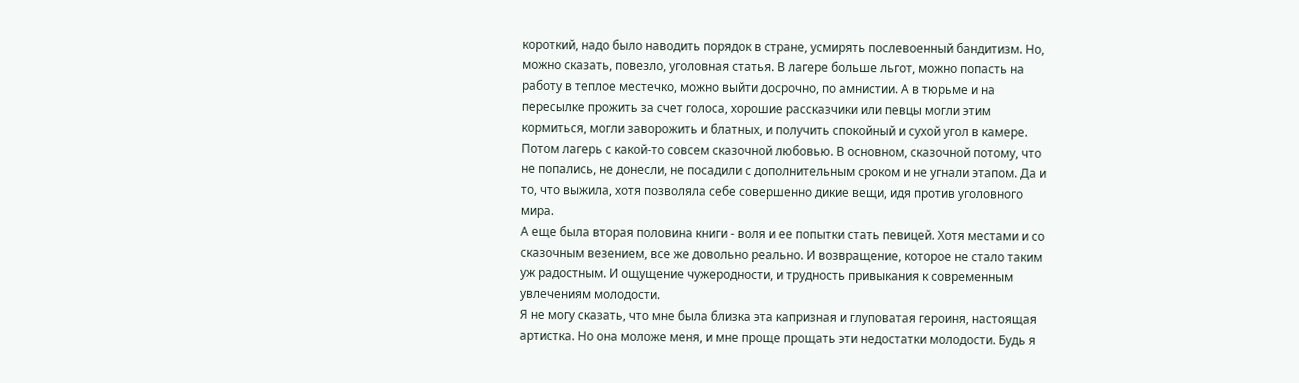короткий, надо было наводить порядок в стране, усмирять послевоенный бандитизм. Но, можно сказать, повезло, уголовная статья. В лагере больше льгот, можно попасть на работу в теплое местечко, можно выйти досрочно, по амнистии. А в тюрьме и на пересылке прожить за счет голоса, хорошие рассказчики или певцы могли этим кормиться, могли заворожить и блатных, и получить спокойный и сухой угол в камере.
Потом лагерь с какой-то совсем сказочной любовью. В основном, сказочной потому, что не попались, не донесли, не посадили с дополнительным сроком и не угнали этапом. Да и то, что выжила, хотя позволяла себе совершенно дикие вещи, идя против уголовного мира.
А еще была вторая половина книги - воля и ее попытки стать певицей. Хотя местами и со сказочным везением, все же довольно реально. И возвращение, которое не стало таким уж радостным. И ощущение чужеродности, и трудность привыкания к современным увлечениям молодости.
Я не могу сказать, что мне была близка эта капризная и глуповатая героиня, настоящая артистка. Но она моложе меня, и мне проще прощать эти недостатки молодости. Будь я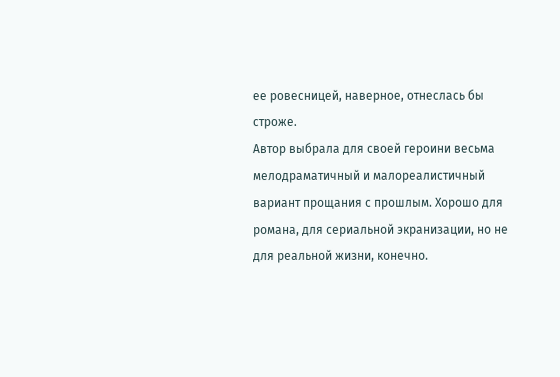ее ровесницей, наверное, отнеслась бы строже.
Автор выбрала для своей героини весьма мелодраматичный и малореалистичный вариант прощания с прошлым. Хорошо для романа, для сериальной экранизации, но не для реальной жизни, конечно.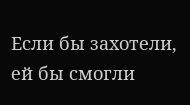Если бы захотели, ей бы смогли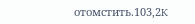отомстить.103,2K